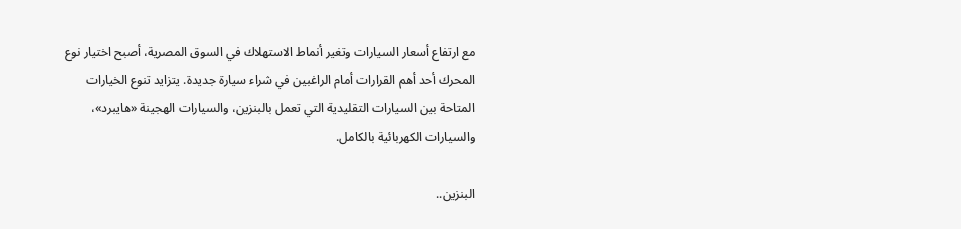مع ارتفاع أسعار السيارات وتغير أنماط الاستهلاك في السوق المصرية، أصبح اختيار نوع المحرك أحد أهم القرارات أمام الراغبين في شراء سيارة جديدة. يتزايد تنوع الخيارات المتاحة بين السيارات التقليدية التي تعمل بالبنزين، والسيارات الهجينة «هايبرد»، والسيارات الكهربائية بالكامل.

البنزين..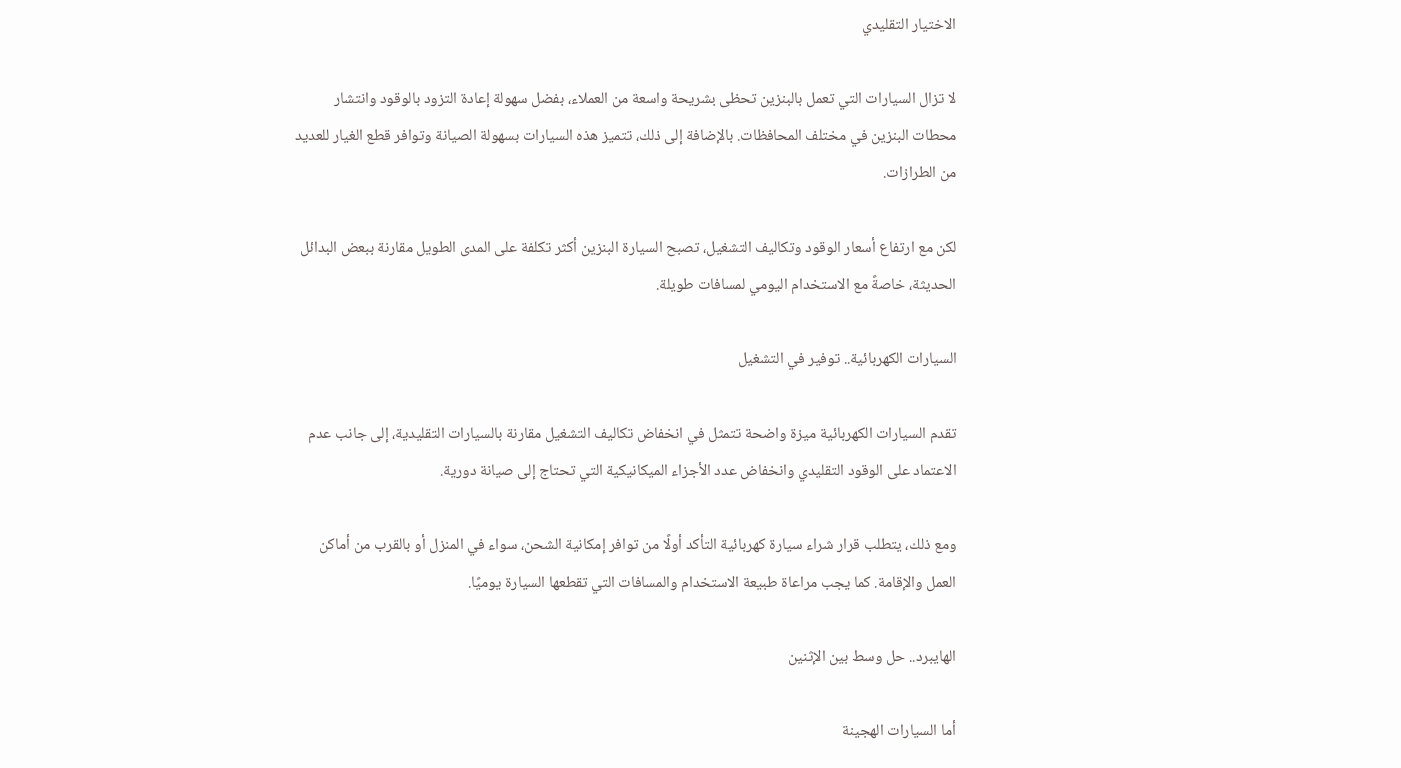الاختيار التقليدي

لا تزال السيارات التي تعمل بالبنزين تحظى بشريحة واسعة من العملاء، بفضل سهولة إعادة التزود بالوقود وانتشار محطات البنزين في مختلف المحافظات. بالإضافة إلى ذلك، تتميز هذه السيارات بسهولة الصيانة وتوافر قطع الغيار للعديد من الطرازات.

لكن مع ارتفاع أسعار الوقود وتكاليف التشغيل، تصبح السيارة البنزين أكثر تكلفة على المدى الطويل مقارنة ببعض البدائل الحديثة، خاصةً مع الاستخدام اليومي لمسافات طويلة.

السيارات الكهربائية.. توفير في التشغيل

تقدم السيارات الكهربائية ميزة واضحة تتمثل في انخفاض تكاليف التشغيل مقارنة بالسيارات التقليدية، إلى جانب عدم الاعتماد على الوقود التقليدي وانخفاض عدد الأجزاء الميكانيكية التي تحتاج إلى صيانة دورية.

ومع ذلك، يتطلب قرار شراء سيارة كهربائية التأكد أولًا من توافر إمكانية الشحن، سواء في المنزل أو بالقرب من أماكن العمل والإقامة. كما يجب مراعاة طبيعة الاستخدام والمسافات التي تقطعها السيارة يوميًا.

الهايبرد.. حل وسط بين الإثنين

أما السيارات الهجينة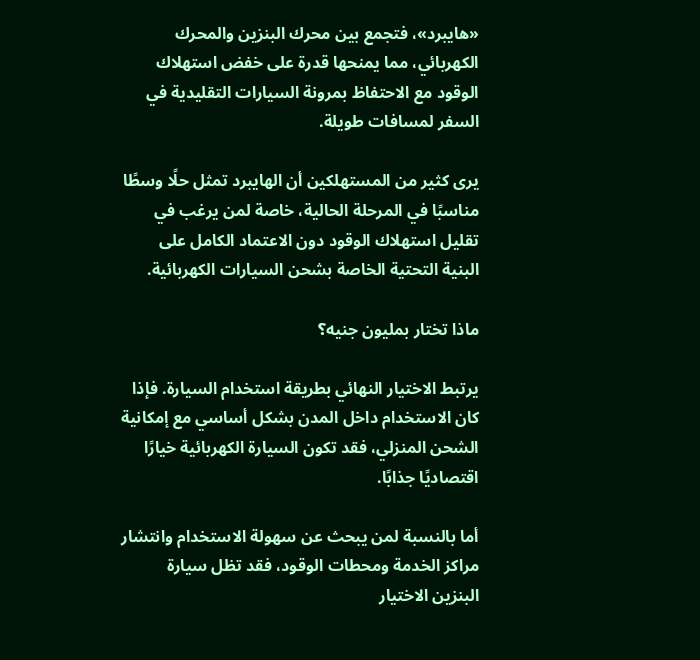«هايبرد»، فتجمع بين محرك البنزين والمحرك الكهربائي، مما يمنحها قدرة على خفض استهلاك الوقود مع الاحتفاظ بمرونة السيارات التقليدية في السفر لمسافات طويلة.

يرى كثير من المستهلكين أن الهايبرد تمثل حلًا وسطًا مناسبًا في المرحلة الحالية، خاصة لمن يرغب في تقليل استهلاك الوقود دون الاعتماد الكامل على البنية التحتية الخاصة بشحن السيارات الكهربائية.

ماذا تختار بمليون جنيه؟

يرتبط الاختيار النهائي بطريقة استخدام السيارة. فإذا كان الاستخدام داخل المدن بشكل أساسي مع إمكانية الشحن المنزلي، فقد تكون السيارة الكهربائية خيارًا اقتصاديًا جذابًا.

أما بالنسبة لمن يبحث عن سهولة الاستخدام وانتشار مراكز الخدمة ومحطات الوقود، فقد تظل سيارة البنزين الاختيار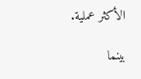الأكثر عملية.

بينما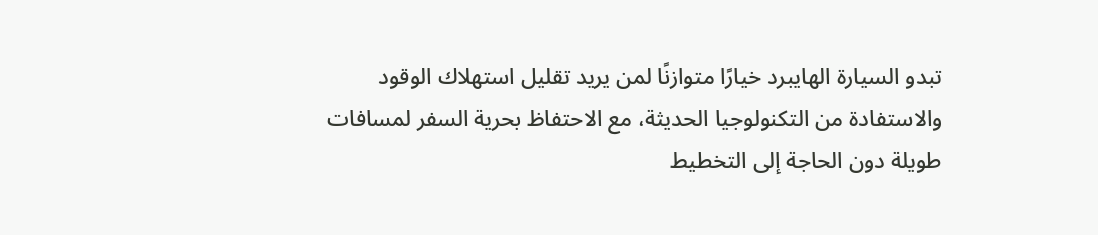تبدو السيارة الهايبرد خيارًا متوازنًا لمن يريد تقليل استهلاك الوقود والاستفادة من التكنولوجيا الحديثة، مع الاحتفاظ بحرية السفر لمسافات طويلة دون الحاجة إلى التخطيط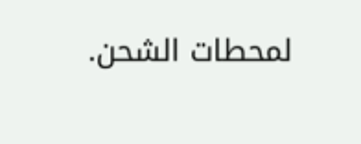لمحطات الشحن.